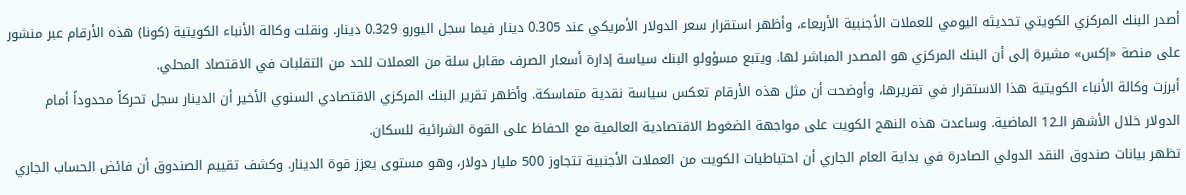أصدر البنك المركزي الكويتي تحديثه اليومي للعملات الأجنبية الأربعاء، وأظهر استقرار سعر الدولار الأمريكي عند 0.305 دينار فيما سجل اليورو 0.329 دينار. ونقلت وكالة الأنباء الكويتية (كونا) هذه الأرقام عبر منشور على منصة «إكس» مشيرة إلى أن البنك المركزي هو المصدر المباشر لها. ويتبع مسؤولو البنك سياسة إدارة أسعار الصرف مقابل سلة من العملات للحد من التقلبات في الاقتصاد المحلي.
أبرزت وكالة الأنباء الكويتية هذا الاستقرار في تقريرها، وأوضحت أن مثل هذه الأرقام تعكس سياسة نقدية متماسكة. وأظهر تقرير البنك المركزي الاقتصادي السنوي الأخير أن الدينار سجل تحركاً محدوداً أمام الدولار خلال الأشهر الـ12 الماضية. وساعدت هذه النهج الكويت على مواجهة الضغوط الاقتصادية العالمية مع الحفاظ على القوة الشرائية للسكان.
تظهر بيانات صندوق النقد الدولي الصادرة في بداية العام الجاري أن احتياطيات الكويت من العملات الأجنبية تتجاوز 500 مليار دولار، وهو مستوى يعزز قوة الدينار. وكشف تقييم الصندوق أن فائض الحساب الجاري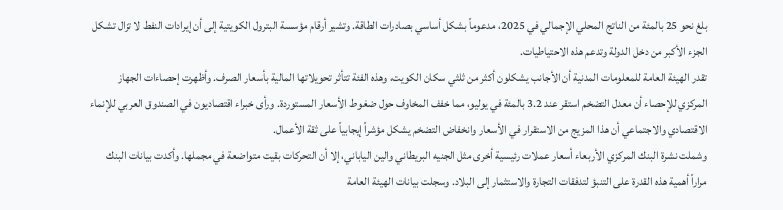بلغ نحو 25 بالمئة من الناتج المحلي الإجمالي في 2025، مدعوماً بشكل أساسي بصادرات الطاقة. وتشير أرقام مؤسسة البترول الكويتية إلى أن إيرادات النفط لا تزال تشكل الجزء الأكبر من دخل الدولة وتدعم هذه الاحتياطيات.
تقدر الهيئة العامة للمعلومات المدنية أن الأجانب يشكلون أكثر من ثلثي سكان الكويت، وهذه الفئة تتأثر تحويلاتها المالية بأسعار الصرف. وأظهرت إحصاءات الجهاز المركزي للإحصاء أن معدل التضخم استقر عند 3.2 بالمئة في يوليو، مما خفف المخاوف حول ضغوط الأسعار المستوردة. ورأى خبراء اقتصاديون في الصندوق العربي للإنماء الاقتصادي والاجتماعي أن هذا المزيج من الاستقرار في الأسعار وانخفاض التضخم يشكل مؤشراً إيجابياً على ثقة الأعمال.
وشملت نشرة البنك المركزي الأربعاء أسعار عملات رئيسية أخرى مثل الجنيه البريطاني والين الياباني، إلا أن التحركات بقيت متواضعة في مجملها. وأكدت بيانات البنك مراراً أهمية هذه القدرة على التنبؤ لتدفقات التجارة والاستثمار إلى البلاد. وسجلت بيانات الهيئة العامة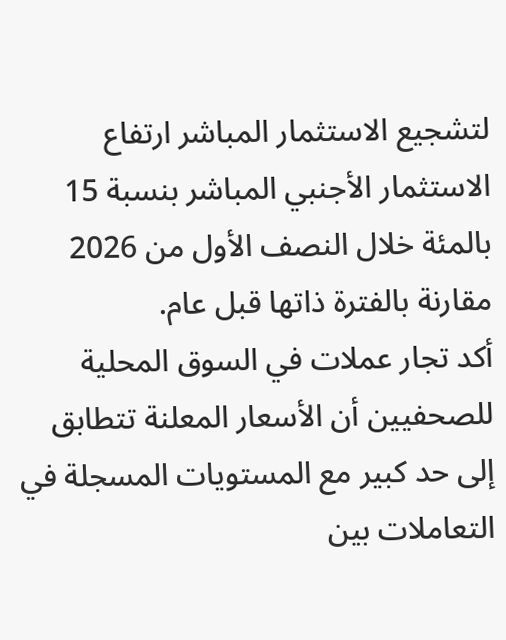لتشجيع الاستثمار المباشر ارتفاع الاستثمار الأجنبي المباشر بنسبة 15 بالمئة خلال النصف الأول من 2026 مقارنة بالفترة ذاتها قبل عام.
أكد تجار عملات في السوق المحلية للصحفيين أن الأسعار المعلنة تتطابق إلى حد كبير مع المستويات المسجلة في التعاملات بين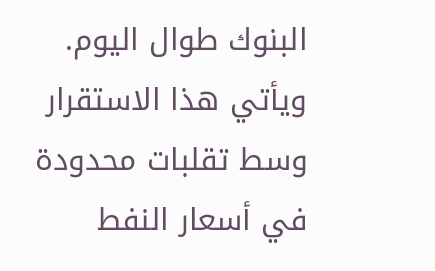البنوك طوال اليوم. ويأتي هذا الاستقرار وسط تقلبات محدودة في أسعار النفط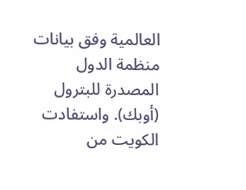العالمية وفق بيانات منظمة الدول المصدرة للبترول (أوبك). واستفادت الكويت من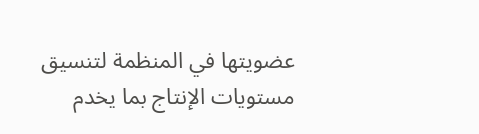عضويتها في المنظمة لتنسيق مستويات الإنتاج بما يخدم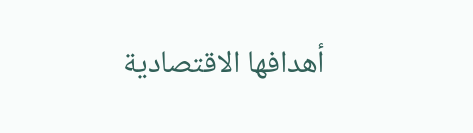أهدافها الاقتصادية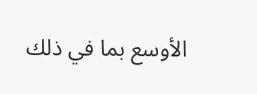الأوسع بما في ذلك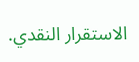الاستقرار النقدي.